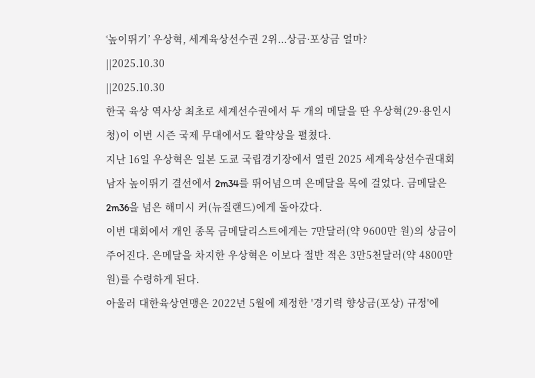‘높이뛰기’ 우상혁, 세계육상선수권 2위...상금·포상금 얼마?
||2025.10.30
||2025.10.30
한국 육상 역사상 최초로 세계선수권에서 두 개의 메달을 딴 우상혁(29·용인시청)이 이번 시즌 국제 무대에서도 활약상을 펼쳤다.
지난 16일 우상혁은 일본 도쿄 국립경기장에서 열린 2025 세계육상선수권대회 남자 높이뛰기 결선에서 2m34를 뛰어넘으며 은메달을 목에 걸었다. 금메달은 2m36을 넘은 해미시 커(뉴질랜드)에게 돌아갔다.
이번 대회에서 개인 종목 금메달리스트에게는 7만달러(약 9600만 원)의 상금이 주어진다. 은메달을 차지한 우상혁은 이보다 절반 적은 3만5천달러(약 4800만원)를 수령하게 된다.
아울러 대한육상연맹은 2022년 5월에 제정한 '경기력 향상금(포상) 규정'에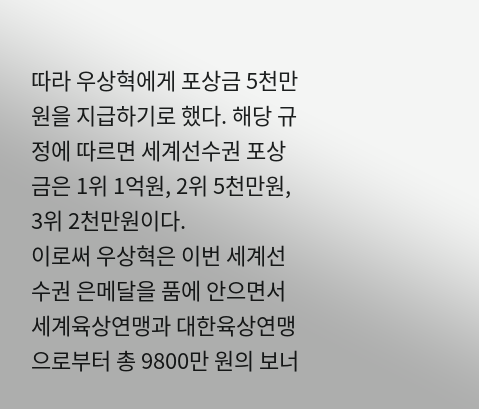따라 우상혁에게 포상금 5천만원을 지급하기로 했다. 해당 규정에 따르면 세계선수권 포상금은 1위 1억원, 2위 5천만원, 3위 2천만원이다.
이로써 우상혁은 이번 세계선수권 은메달을 품에 안으면서 세계육상연맹과 대한육상연맹으로부터 총 9800만 원의 보너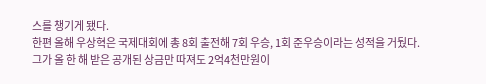스를 챙기게 됐다.
한편 올해 우상혁은 국제대회에 총 8회 출전해 7회 우승, 1회 준우승이라는 성적을 거뒀다.
그가 올 한 해 받은 공개된 상금만 따져도 2억4천만원이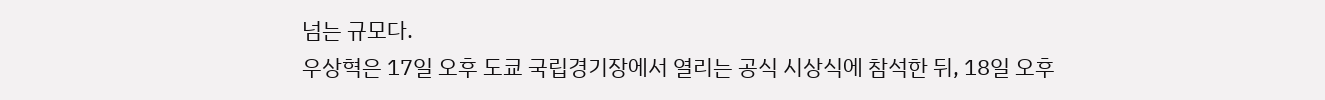넘는 규모다.
우상혁은 17일 오후 도쿄 국립경기장에서 열리는 공식 시상식에 참석한 뒤, 18일 오후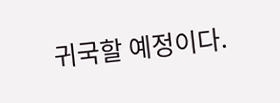귀국할 예정이다.